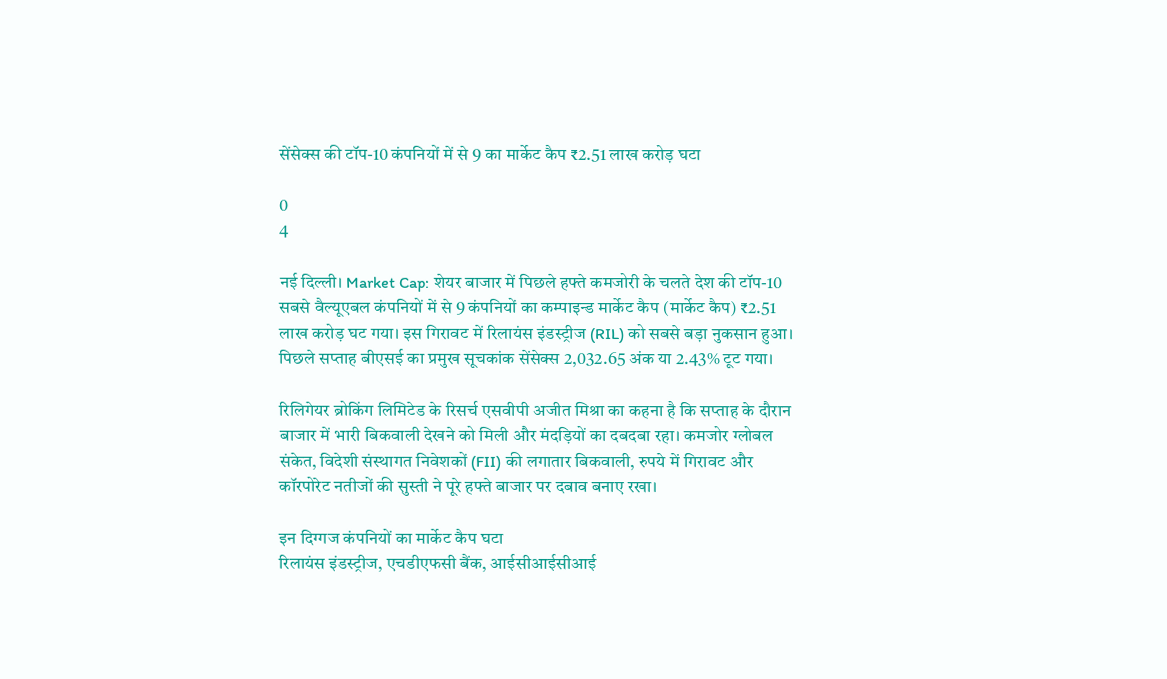सेंसेक्स की टॉप-10 कंपनियों में से 9 का मार्केट कैप ₹2.51 लाख करोड़ घटा

0
4

नई दिल्ली। Market Cap: शेयर बाजार में पिछले हफ्ते कमजोरी के चलते देश की टॉप-10 सबसे वैल्यूएबल कंपनियों में से 9 कंपनियों का कम्पाइन्ड मार्केट कैप (मार्केट कैप) ₹2.51 लाख करोड़ घट गया। इस गिरावट में रिलायंस इंडस्ट्रीज (RIL) को सबसे बड़ा नुकसान हुआ। पिछले सप्ताह बीएसई का प्रमुख सूचकांक सेंसेक्स 2,032.65 अंक या 2.43% टूट गया।

रिलिगेयर ब्रोकिंग लिमिटेड के रिसर्च एसवीपी अजीत मिश्रा का कहना है कि सप्ताह के दौरान बाजार में भारी बिकवाली देखने को मिली और मंदड़ियों का दबदबा रहा। कमजोर ग्लोबल संकेत, विदेशी संस्थागत निवेशकों (FII) की लगातार बिकवाली, रुपये में गिरावट और कॉरपोरेट नतीजों की सुस्ती ने पूरे हफ्ते बाजार पर दबाव बनाए रखा।

इन दिग्गज कंपनियों का मार्केट कैप घटा
रिलायंस इंडस्ट्रीज, एचडीएफसी बैंक, आईसीआईसीआई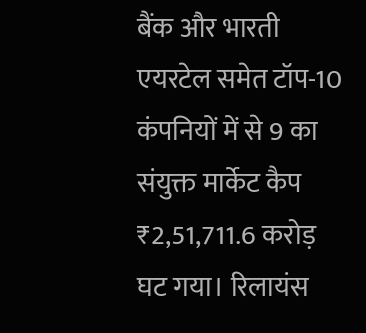बैंक और भारती एयरटेल समेत टॉप-10 कंपनियों में से 9 का संयुक्त मार्केट कैप ₹2,51,711.6 करोड़ घट गया। रिलायंस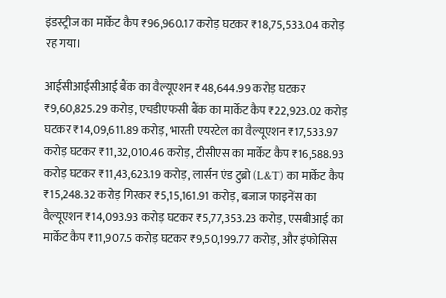इंडस्ट्रीज का मार्केट कैप ₹96,960.17 करोड़ घटकर ₹18,75,533.04 करोड़ रह गया।

आईसीआईसीआई बैंक का वैल्यूएशन ₹48,644.99 करोड़ घटकर ₹9,60,825.29 करोड़, एचडीएफसी बैंक का मार्केट कैप ₹22,923.02 करोड़ घटकर ₹14,09,611.89 करोड़, भारती एयरटेल का वैल्यूएशन ₹17,533.97 करोड़ घटकर ₹11,32,010.46 करोड़, टीसीएस का मार्केट कैप ₹16,588.93 करोड़ घटकर ₹11,43,623.19 करोड़, लार्सन एंड टुब्रो (L&T) का मार्केट कैप ₹15,248.32 करोड़ गिरकर ₹5,15,161.91 करोड़, बजाज फाइनेंस का वैल्यूएशन ₹14,093.93 करोड़ घटकर ₹5,77,353.23 करोड़, एसबीआई का मार्केट कैप ₹11,907.5 करोड़ घटकर ₹9,50,199.77 करोड़, और इंफोसिस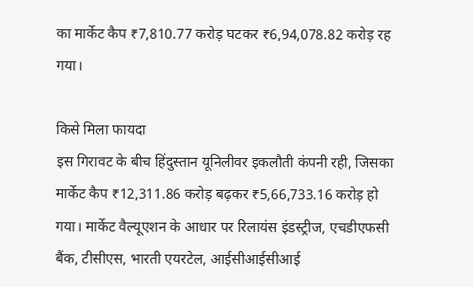का मार्केट कैप ₹7,810.77 करोड़ घटकर ₹6,94,078.82 करोड़ रह गया।

किसे मिला फायदा
इस गिरावट के बीच हिंदुस्तान यूनिलीवर इकलौती कंपनी रही, जिसका मार्केट कैप ₹12,311.86 करोड़ बढ़कर ₹5,66,733.16 करोड़ हो गया। मार्केट वैल्यूएशन के आधार पर रिलायंस इंडस्ट्रीज, एचडीएफसी बैंक, टीसीएस, भारती एयरटेल, आईसीआईसीआई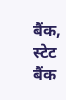बैंक, स्टेट बैंक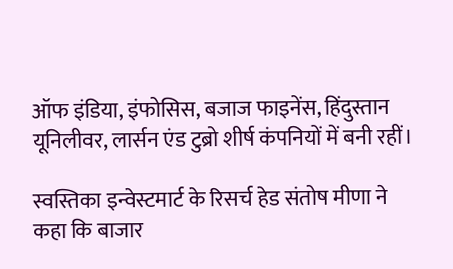ऑफ इंडिया, इंफोसिस, बजाज फाइनेंस, हिंदुस्तान यूनिलीवर, लार्सन एंड टुब्रो शीर्ष कंपनियों में बनी रहीं।

स्वस्तिका इन्वेस्टमार्ट के रिसर्च हेड संतोष मीणा ने कहा कि बाजार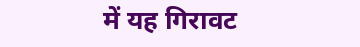में यह गिरावट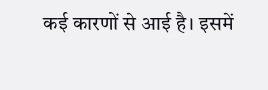कई कारणों से आई है। इसमें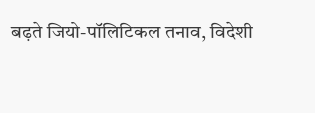बढ़ते जियो-पॉलिटिकल तनाव, विदेशी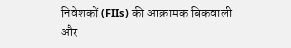निवेशकों (FIIs) की आक्रामक बिकवाली और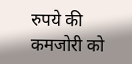रुपये की कमजोरी को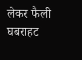लेकर फैली घबराहट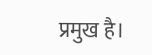प्रमुख है।